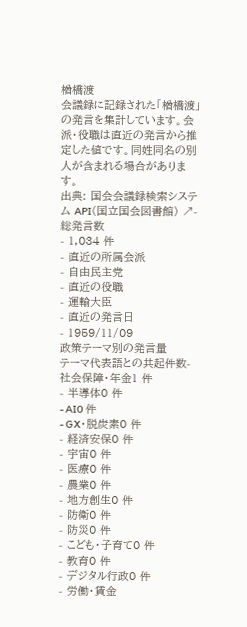楢橋渡
会議録に記録された「楢橋渡」の発言を集計しています。会派・役職は直近の発言から推定した値です。同姓同名の別人が含まれる場合があります。
出典: 国会会議録検索システム API(国立国会図書館) ↗- 総発言数
- 1,034 件
- 直近の所属会派
- 自由民主党
- 直近の役職
- 運輸大臣
- 直近の発言日
- 1959/11/09
政策テーマ別の発言量
テーマ代表語との共起件数- 社会保障・年金1 件
- 半導体0 件
- AI0 件
- GX・脱炭素0 件
- 経済安保0 件
- 宇宙0 件
- 医療0 件
- 農業0 件
- 地方創生0 件
- 防衛0 件
- 防災0 件
- こども・子育て0 件
- 教育0 件
- デジタル行政0 件
- 労働・賃金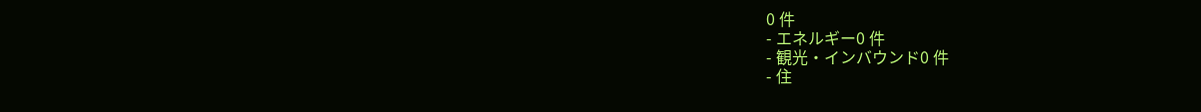0 件
- エネルギー0 件
- 観光・インバウンド0 件
- 住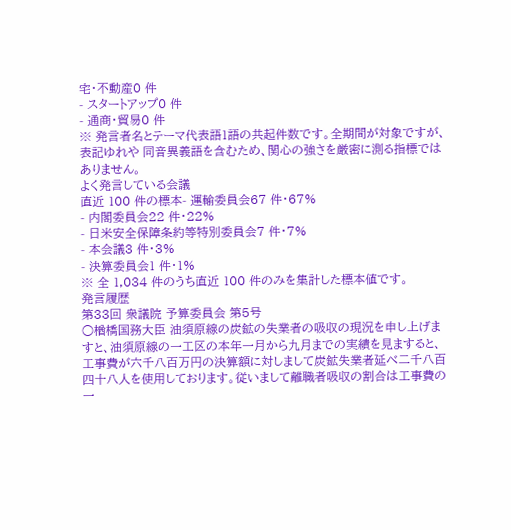宅・不動産0 件
- スタートアップ0 件
- 通商・貿易0 件
※ 発言者名とテーマ代表語1語の共起件数です。全期間が対象ですが、表記ゆれや 同音異義語を含むため、関心の強さを厳密に測る指標ではありません。
よく発言している会議
直近 100 件の標本- 運輸委員会67 件・67%
- 内閣委員会22 件・22%
- 日米安全保障条約等特別委員会7 件・7%
- 本会議3 件・3%
- 決算委員会1 件・1%
※ 全 1,034 件のうち直近 100 件のみを集計した標本値です。
発言履歴
第33回 衆議院 予算委員会 第5号
○楢橋国務大臣 油須原線の炭鉱の失業者の吸収の現況を申し上げますと、油須原線の一工区の本年一月から九月までの実績を見ますると、工事費が六千八百万円の決算額に対しまして炭鉱失業者延べ二千八百四十八人を使用しております。従いまして離職者吸収の割合は工事費の一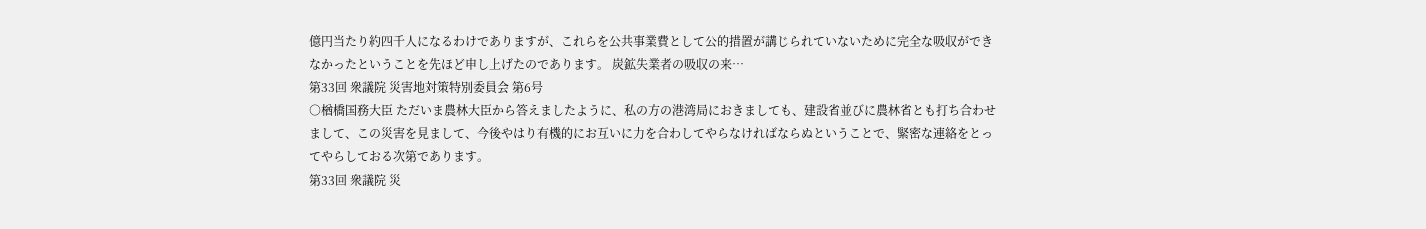億円当たり約四千人になるわけでありますが、これらを公共事業費として公的措置が講じられていないために完全な吸収ができなかったということを先ほど申し上げたのであります。 炭鉱失業者の吸収の来…
第33回 衆議院 災害地対策特別委員会 第6号
○楢橋国務大臣 ただいま農林大臣から答えましたように、私の方の港湾局におきましても、建設省並びに農林省とも打ち合わせまして、この災害を見まして、今後やはり有機的にお互いに力を合わしてやらなければならぬということで、緊密な連絡をとってやらしておる次第であります。
第33回 衆議院 災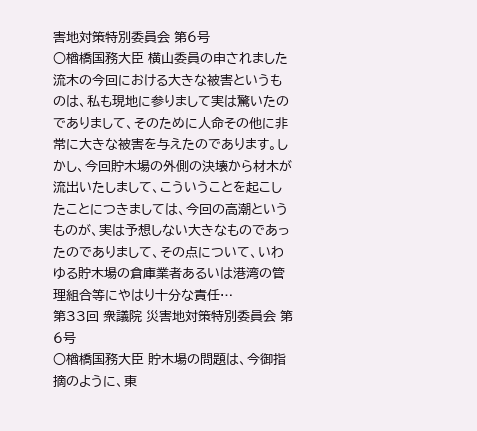害地対策特別委員会 第6号
○楢橋国務大臣 横山委員の申されました流木の今回における大きな被害というものは、私も現地に参りまして実は驚いたのでありまして、そのために人命その他に非常に大きな被害を与えたのであります。しかし、今回貯木場の外側の決壊から材木が流出いたしまして、こういうことを起こしたことにつきましては、今回の高潮というものが、実は予想しない大きなものであったのでありまして、その点について、いわゆる貯木場の倉庫業者あるいは港湾の管理組合等にやはり十分な責任…
第33回 衆議院 災害地対策特別委員会 第6号
○楢橋国務大臣 貯木場の問題は、今御指摘のように、東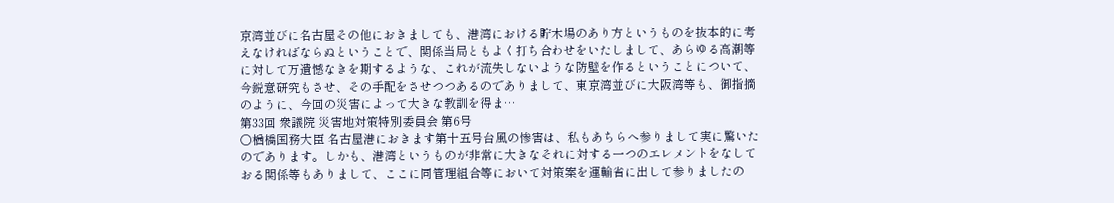京湾並びに名古屋その他におきましても、港湾における貯木場のあり方というものを抜本的に考えなければならぬということで、関係当局ともよく打ち合わせをいたしまして、あらゆる高潮等に対して万遺憾なきを期するような、これが流失しないような防壁を作るということについて、今鋭意研究もさせ、その手配をさせつつあるのでありまして、東京湾並びに大阪湾等も、御指摘のように、今回の災害によって大きな教訓を得ま…
第33回 衆議院 災害地対策特別委員会 第6号
○楢橋国務大臣 名古屋港におきます第十五号台風の惨害は、私もあちらへ参りまして実に驚いたのであります。しかも、港湾というものが非常に大きなそれに対する一つのエレメントをなしておる関係等もありまして、ここに同管理組合等において対策案を運輸省に出して参りましたの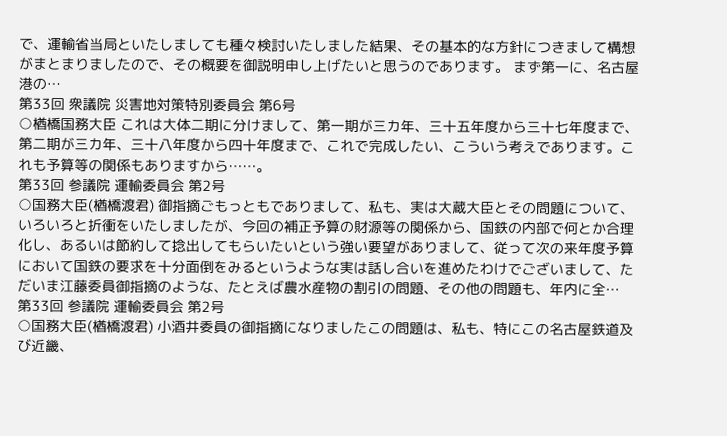で、運輸省当局といたしましても種々検討いたしました結果、その基本的な方針につきまして構想がまとまりましたので、その概要を御説明申し上げたいと思うのであります。 まず第一に、名古屋港の…
第33回 衆議院 災害地対策特別委員会 第6号
○楢橋国務大臣 これは大体二期に分けまして、第一期が三カ年、三十五年度から三十七年度まで、第二期が三カ年、三十八年度から四十年度まで、これで完成したい、こういう考えであります。これも予算等の関係もありますから……。
第33回 参議院 運輸委員会 第2号
○国務大臣(楢橋渡君) 御指摘ごもっともでありまして、私も、実は大蔵大臣とその問題について、いろいろと折衝をいたしましたが、今回の補正予算の財源等の関係から、国鉄の内部で何とか合理化し、あるいは節約して捻出してもらいたいという強い要望がありまして、従って次の来年度予算において国鉄の要求を十分面倒をみるというような実は話し合いを進めたわけでございまして、ただいま江藤委員御指摘のような、たとえば農水産物の割引の問題、その他の問題も、年内に全…
第33回 参議院 運輸委員会 第2号
○国務大臣(楢橋渡君) 小酒井委員の御指摘になりましたこの問題は、私も、特にこの名古屋鉄道及び近畿、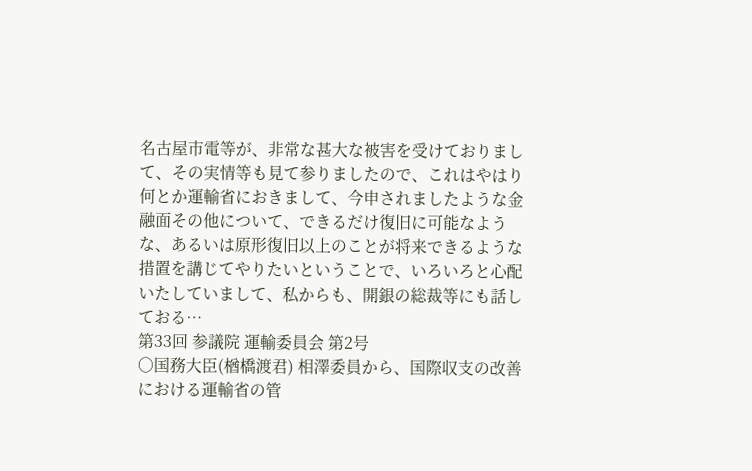名古屋市電等が、非常な甚大な被害を受けておりまして、その実情等も見て参りましたので、これはやはり何とか運輸省におきまして、今申されましたような金融面その他について、できるだけ復旧に可能なような、あるいは原形復旧以上のことが将来できるような措置を講じてやりたいということで、いろいろと心配いたしていまして、私からも、開銀の総裁等にも話しておる…
第33回 参議院 運輸委員会 第2号
○国務大臣(楢橋渡君) 相澤委員から、国際収支の改善における運輸省の管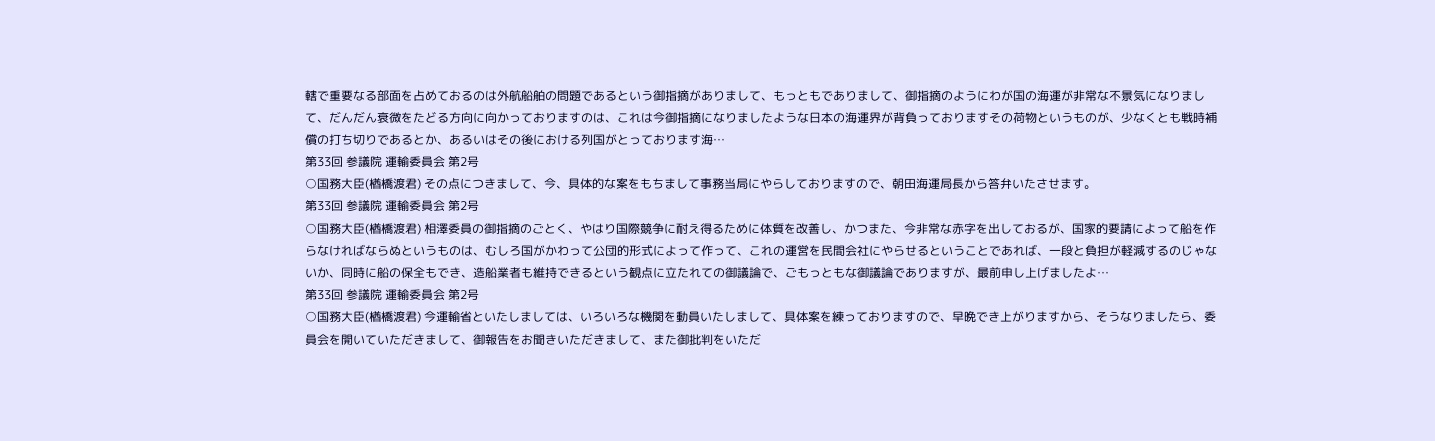轄で重要なる部面を占めておるのは外航船舶の問題であるという御指摘がありまして、もっともでありまして、御指摘のようにわが国の海運が非常な不景気になりまして、だんだん衰微をたどる方向に向かっておりますのは、これは今御指摘になりましたような日本の海運界が背負っておりますその荷物というものが、少なくとも戦時補償の打ち切りであるとか、あるいはその後における列国がとっております海…
第33回 参議院 運輸委員会 第2号
○国務大臣(楢橋渡君) その点につきまして、今、具体的な案をもちまして事務当局にやらしておりますので、朝田海運局長から答弁いたさせます。
第33回 参議院 運輸委員会 第2号
○国務大臣(楢橋渡君) 相澤委員の御指摘のごとく、やはり国際競争に耐え得るために体質を改善し、かつまた、今非常な赤字を出しておるが、国家的要請によって船を作らなければならぬというものは、むしろ国がかわって公団的形式によって作って、これの運営を民間会社にやらせるということであれば、一段と負担が軽減するのじゃないか、同時に船の保全もでき、造船業者も維持できるという観点に立たれての御議論で、ごもっともな御議論でありますが、最前申し上げましたよ…
第33回 参議院 運輸委員会 第2号
○国務大臣(楢橋渡君) 今運輸省といたしましては、いろいろな機関を動員いたしまして、具体案を練っておりますので、早晩でき上がりますから、そうなりましたら、委員会を開いていただきまして、御報告をお聞きいただきまして、また御批判をいただ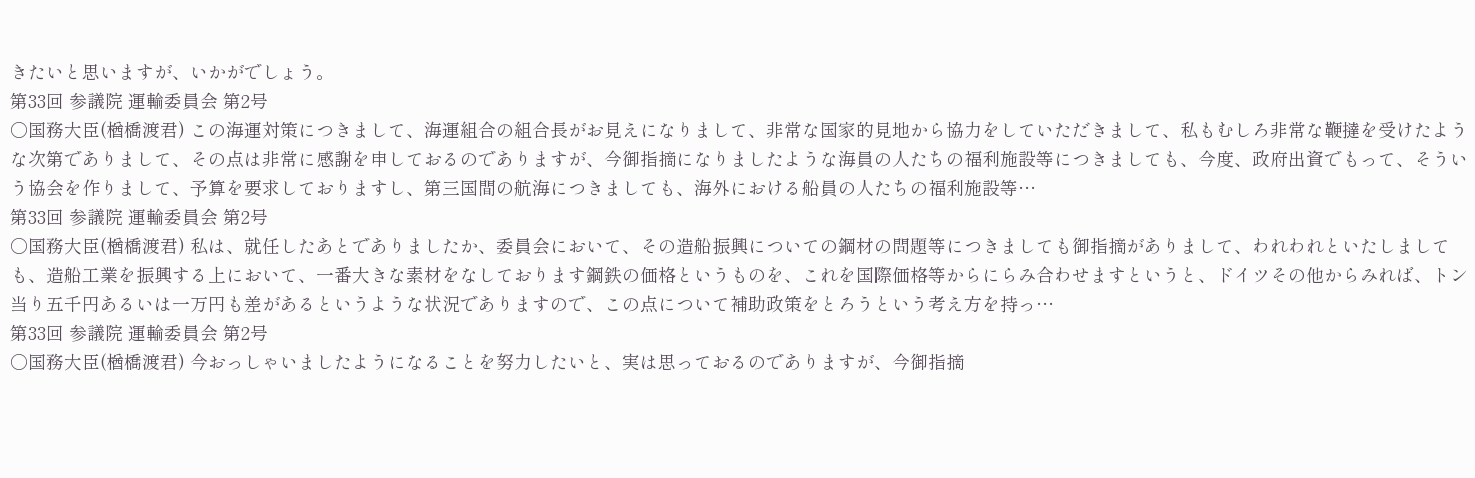きたいと思いますが、いかがでしょう。
第33回 参議院 運輸委員会 第2号
○国務大臣(楢橋渡君) この海運対策につきまして、海運組合の組合長がお見えになりまして、非常な国家的見地から協力をしていただきまして、私もむしろ非常な鞭撻を受けたような次第でありまして、その点は非常に感謝を申しておるのでありますが、今御指摘になりましたような海員の人たちの福利施設等につきましても、今度、政府出資でもって、そういう協会を作りまして、予算を要求しておりますし、第三国間の航海につきましても、海外における船員の人たちの福利施設等…
第33回 参議院 運輸委員会 第2号
○国務大臣(楢橋渡君) 私は、就任したあとでありましたか、委員会において、その造船振興についての鋼材の問題等につきましても御指摘がありまして、われわれといたしましても、造船工業を振興する上において、一番大きな素材をなしております鋼鉄の価格というものを、これを国際価格等からにらみ合わせますというと、ドイツその他からみれば、トン当り五千円あるいは一万円も差があるというような状況でありますので、この点について補助政策をとろうという考え方を持っ…
第33回 参議院 運輸委員会 第2号
○国務大臣(楢橋渡君) 今おっしゃいましたようになることを努力したいと、実は思っておるのでありますが、今御指摘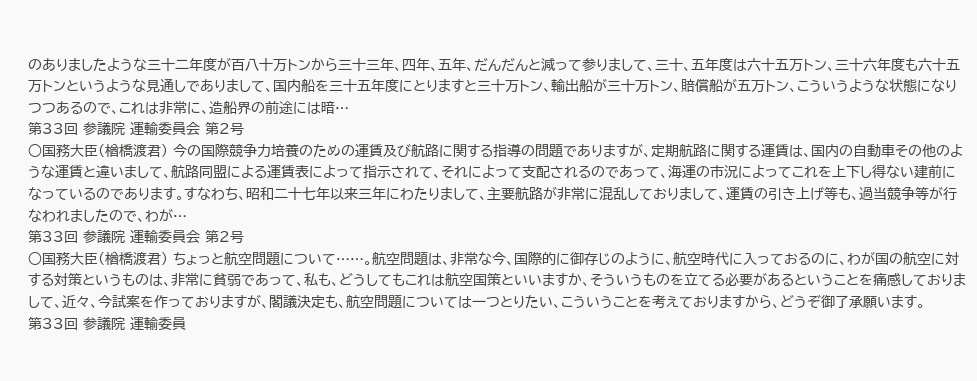のありましたような三十二年度が百八十万トンから三十三年、四年、五年、だんだんと減って参りまして、三十、五年度は六十五万トン、三十六年度も六十五万トンというような見通しでありまして、国内船を三十五年度にとりますと三十万トン、輸出船が三十万トン、賠償船が五万トン、こういうような状態になりつつあるので、これは非常に、造船界の前途には暗…
第33回 参議院 運輸委員会 第2号
○国務大臣(楢橋渡君) 今の国際競争力培養のための運賃及び航路に関する指導の問題でありますが、定期航路に関する運賃は、国内の自動車その他のような運賃と違いまして、航路同盟による運賃表によって指示されて、それによって支配されるのであって、海運の市況によってこれを上下し得ない建前になっているのであります。すなわち、昭和二十七年以来三年にわたりまして、主要航路が非常に混乱しておりまして、運賃の引き上げ等も、過当競争等が行なわれましたので、わが…
第33回 参議院 運輸委員会 第2号
○国務大臣(楢橋渡君) ちょっと航空問題について……。航空問題は、非常な今、国際的に御存じのように、航空時代に入っておるのに、わが国の航空に対する対策というものは、非常に貧弱であって、私も、どうしてもこれは航空国策といいますか、そういうものを立てる必要があるということを痛感しておりまして、近々、今試案を作っておりますが、閣議決定も、航空問題については一つとりたい、こういうことを考えておりますから、どうぞ御了承願います。
第33回 参議院 運輸委員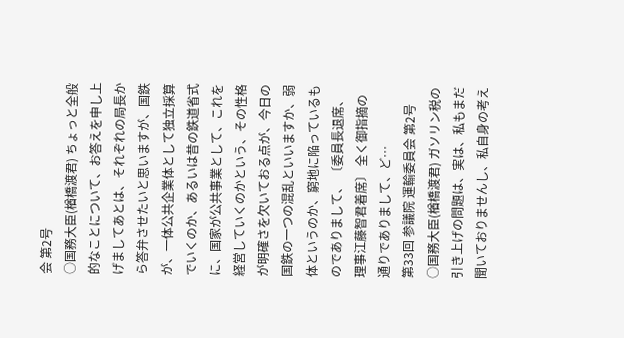会 第2号
○国務大臣(楢橋渡君) ちょっと全般的なことについて、お答えを申し上げましてあとは、それぞれの局長から答弁させたいと思いますが、国鉄が、一体公共企業体として独立採算でいくのか、あるいは昔の鉄道省式に、国家が公共事業として、これを経営していくのかという、その性格が明確さを欠いておる点が、今日の国鉄の一つの混乱といいますか、弱体というのか、窮地に陥っているものでありまして、 〔委員長退席、理事江藤智君着席〕 全く御指摘の通りでありまして、ど…
第33回 参議院 運輸委員会 第2号
○国務大臣(楢橋渡君) ガソリン税の引き上げの問題は、実は、私もまだ聞いておりませんし、私自身の考え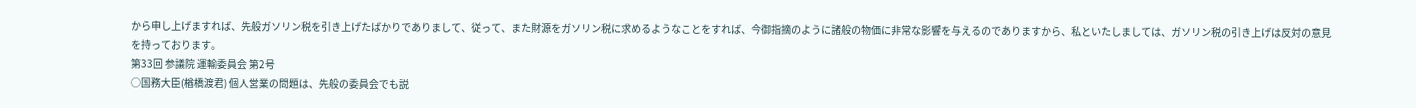から申し上げますれば、先般ガソリン税を引き上げたばかりでありまして、従って、また財源をガソリン税に求めるようなことをすれば、今御指摘のように諸般の物価に非常な影響を与えるのでありますから、私といたしましては、ガソリン税の引き上げは反対の意見を持っております。
第33回 参議院 運輸委員会 第2号
○国務大臣(楢橋渡君) 個人営業の問題は、先般の委員会でも説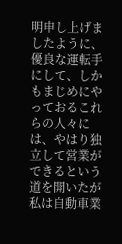明申し上げましたように、優良な運転手にして、しかもまじめにやっておるこれらの人々には、やはり独立して営業ができるという道を開いたが私は自動車業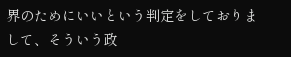界のためにいいという判定をしておりまして、そういう政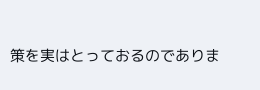策を実はとっておるのでありま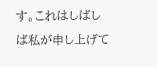す。これはしばしば私が申し上げて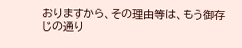おりますから、その理由等は、もう御存じの通り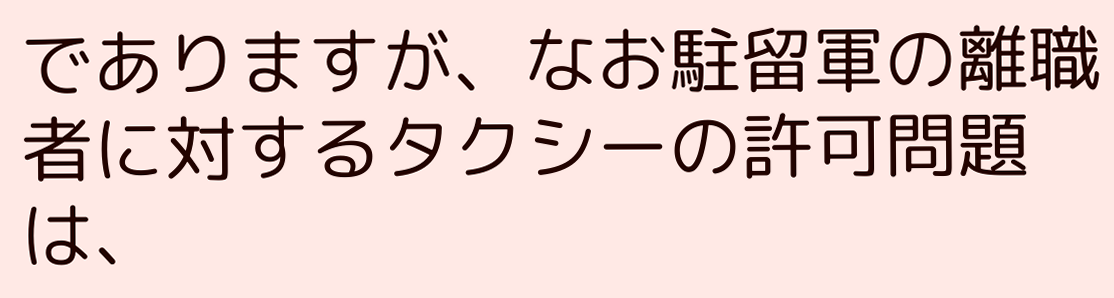でありますが、なお駐留軍の離職者に対するタクシーの許可問題は、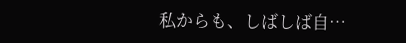私からも、しばしば自…